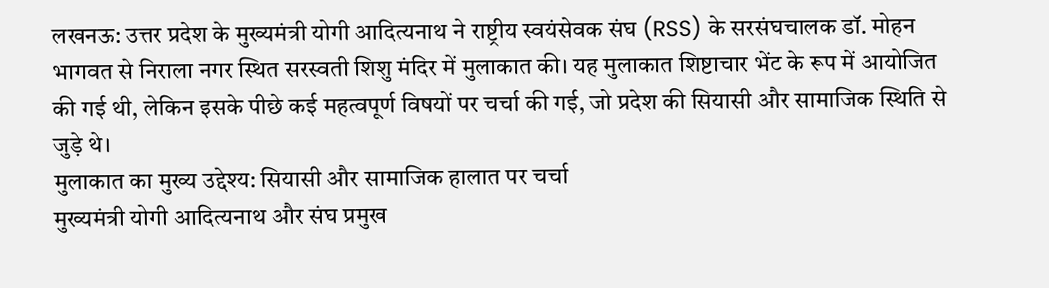लखनऊ: उत्तर प्रदेश के मुख्यमंत्री योगी आदित्यनाथ ने राष्ट्रीय स्वयंसेवक संघ (RSS) के सरसंघचालक डॉ. मोहन भागवत से निराला नगर स्थित सरस्वती शिशु मंदिर में मुलाकात की। यह मुलाकात शिष्टाचार भेंट के रूप में आयोजित की गई थी, लेकिन इसके पीछे कई महत्वपूर्ण विषयों पर चर्चा की गई, जो प्रदेश की सियासी और सामाजिक स्थिति से जुड़े थे।
मुलाकात का मुख्य उद्देश्य: सियासी और सामाजिक हालात पर चर्चा
मुख्यमंत्री योगी आदित्यनाथ और संघ प्रमुख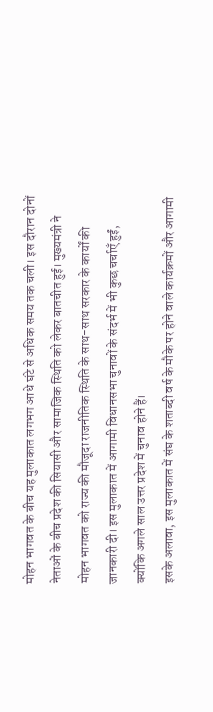मोहन भागवत के बीच यह मुलाकात लगभग आधे घंटे से अधिक समय तक चली। इस दौरान दोनों नेताओं के बीच प्रदेश की सियासी और सामाजिक स्थिति को लेकर बातचीत हुई। मुख्यमंत्री ने मोहन भागवत को राज्य की मौजूदा राजनीतिक स्थिति के साथ-साथ सरकार के कार्यों की जानकारी दी। इस मुलाकात में आगामी विधानसभा चुनावों के संदर्भ में भी कुछ चर्चाएँ हुईं, क्योंकि अगले साल उत्तर प्रदेश में चुनाव होने हैं।
इसके अलावा, इस मुलाकात में संघ के शताब्दी वर्ष के मौके पर होने वाले कार्यक्रमों और आगामी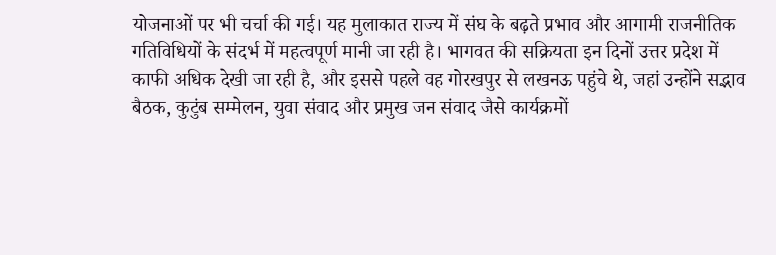योजनाओं पर भी चर्चा की गई। यह मुलाकात राज्य में संघ के बढ़ते प्रभाव और आगामी राजनीतिक गतिविधियों के संदर्भ में महत्वपूर्ण मानी जा रही है। भागवत की सक्रियता इन दिनों उत्तर प्रदेश में काफी अधिक देखी जा रही है, और इससे पहले वह गोरखपुर से लखनऊ पहुंचे थे, जहां उन्होंने सद्भाव बैठक, कुटुंब सम्मेलन, युवा संवाद और प्रमुख जन संवाद जैसे कार्यक्रमों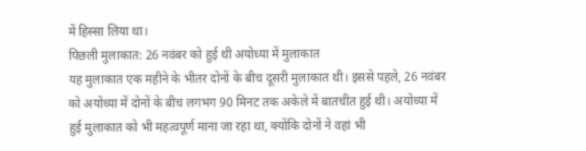में हिस्सा लिया था।
पिछली मुलाकात: 26 नवंबर को हुई थी अयोध्या में मुलाकात
यह मुलाकात एक महीने के भीतर दोनों के बीच दूसरी मुलाकात थी। इससे पहले, 26 नवंबर को अयोध्या में दोनों के बीच लगभग 90 मिनट तक अकेले में बातचीत हुई थी। अयोध्या में हुई मुलाकात को भी महत्वपूर्ण माना जा रहा था, क्योंकि दोनों ने वहां भी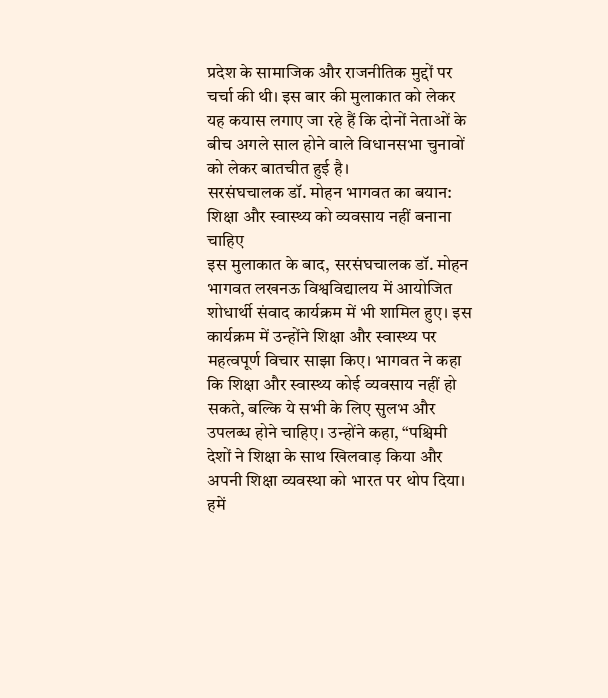प्रदेश के सामाजिक और राजनीतिक मुद्दों पर चर्चा की थी। इस बार की मुलाकात को लेकर यह कयास लगाए जा रहे हैं कि दोनों नेताओं के बीच अगले साल होने वाले विधानसभा चुनावों को लेकर बातचीत हुई है।
सरसंघचालक डॉ. मोहन भागवत का बयान: शिक्षा और स्वास्थ्य को व्यवसाय नहीं बनाना चाहिए
इस मुलाकात के बाद, सरसंघचालक डॉ. मोहन भागवत लखनऊ विश्वविद्यालय में आयोजित शोधार्थी संवाद कार्यक्रम में भी शामिल हुए। इस कार्यक्रम में उन्होंने शिक्षा और स्वास्थ्य पर महत्वपूर्ण विचार साझा किए। भागवत ने कहा कि शिक्षा और स्वास्थ्य कोई व्यवसाय नहीं हो सकते, बल्कि ये सभी के लिए सुलभ और उपलब्ध होने चाहिए। उन्होंने कहा, “पश्चिमी देशों ने शिक्षा के साथ खिलवाड़ किया और अपनी शिक्षा व्यवस्था को भारत पर थोप दिया। हमें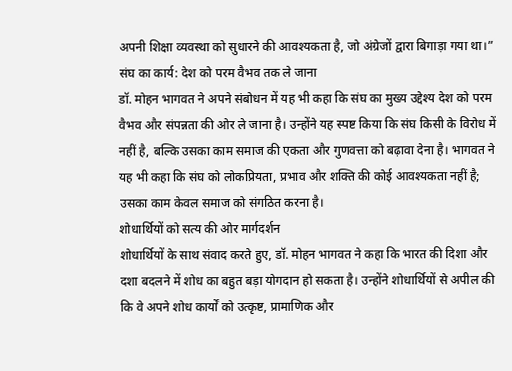अपनी शिक्षा व्यवस्था को सुधारने की आवश्यकता है, जो अंग्रेजों द्वारा बिगाड़ा गया था।”
संघ का कार्य: देश को परम वैभव तक ले जाना
डॉ. मोहन भागवत ने अपने संबोधन में यह भी कहा कि संघ का मुख्य उद्देश्य देश को परम वैभव और संपन्नता की ओर ले जाना है। उन्होंने यह स्पष्ट किया कि संघ किसी के विरोध में नहीं है, बल्कि उसका काम समाज की एकता और गुणवत्ता को बढ़ावा देना है। भागवत ने यह भी कहा कि संघ को लोकप्रियता, प्रभाव और शक्ति की कोई आवश्यकता नहीं है; उसका काम केवल समाज को संगठित करना है।
शोधार्थियों को सत्य की ओर मार्गदर्शन
शोधार्थियों के साथ संवाद करते हुए, डॉ. मोहन भागवत ने कहा कि भारत की दिशा और दशा बदलने में शोध का बहुत बड़ा योगदान हो सकता है। उन्होंने शोधार्थियों से अपील की कि वे अपने शोध कार्यों को उत्कृष्ट, प्रामाणिक और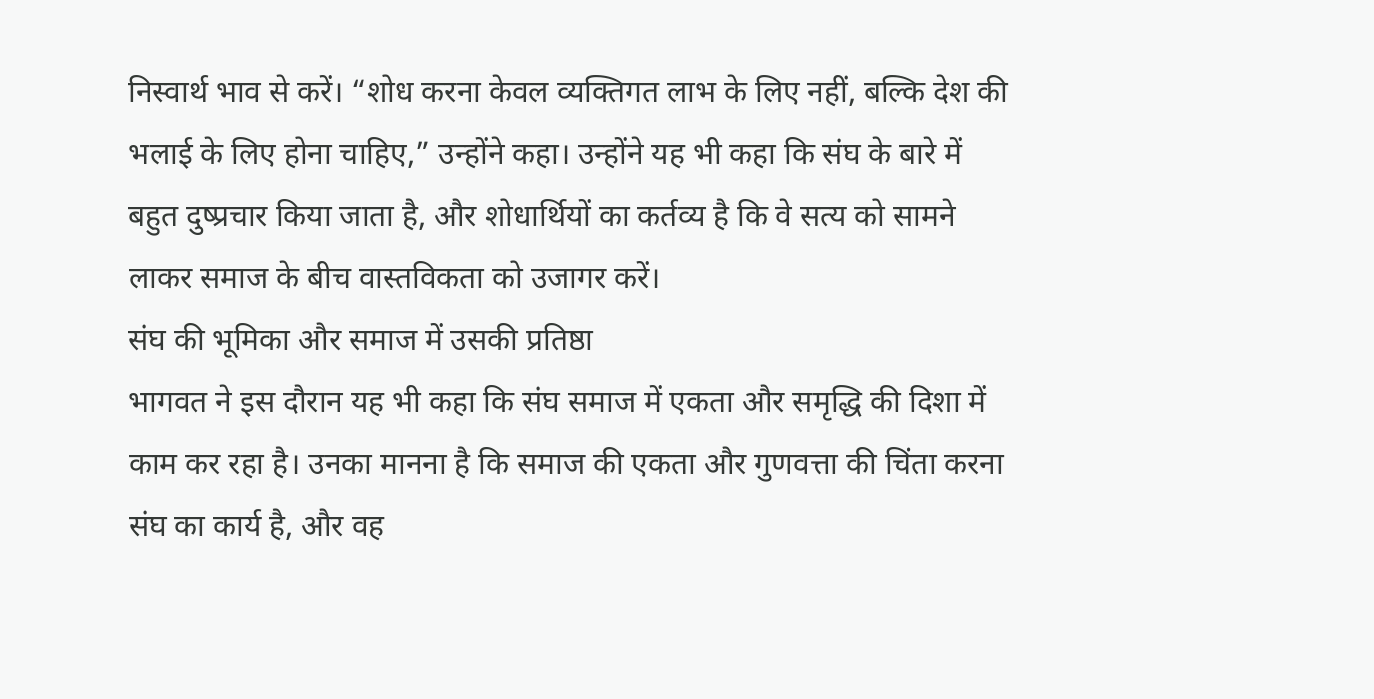निस्वार्थ भाव से करें। “शोध करना केवल व्यक्तिगत लाभ के लिए नहीं, बल्कि देश की भलाई के लिए होना चाहिए,” उन्होंने कहा। उन्होंने यह भी कहा कि संघ के बारे में बहुत दुष्प्रचार किया जाता है, और शोधार्थियों का कर्तव्य है कि वे सत्य को सामने लाकर समाज के बीच वास्तविकता को उजागर करें।
संघ की भूमिका और समाज में उसकी प्रतिष्ठा
भागवत ने इस दौरान यह भी कहा कि संघ समाज में एकता और समृद्धि की दिशा में काम कर रहा है। उनका मानना है कि समाज की एकता और गुणवत्ता की चिंता करना संघ का कार्य है, और वह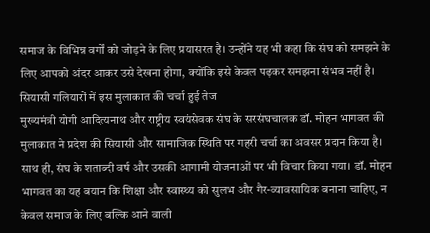समाज के विभिन्न वर्गों को जोड़ने के लिए प्रयासरत है। उन्होंने यह भी कहा कि संघ को समझने के लिए आपको अंदर आकर उसे देखना होगा, क्योंकि इसे केवल पढ़कर समझना संभव नहीं है।
सियासी गलियारों में इस मुलाकात की चर्चा हुई तेज
मुख्यमंत्री योगी आदित्यनाथ और राष्ट्रीय स्वयंसेवक संघ के सरसंघचालक डॉ. मोहन भागवत की मुलाकात ने प्रदेश की सियासी और सामाजिक स्थिति पर गहरी चर्चा का अवसर प्रदान किया है। साथ ही, संघ के शताब्दी वर्ष और उसकी आगामी योजनाओं पर भी विचार किया गया। डॉ. मोहन भागवत का यह बयान कि शिक्षा और स्वास्थ्य को सुलभ और गैर-व्यावसायिक बनाना चाहिए, न केवल समाज के लिए बल्कि आने वाली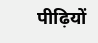पीढ़ियों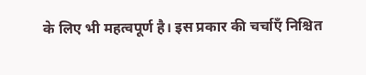के लिए भी महत्वपूर्ण है। इस प्रकार की चर्चाएँ निश्चित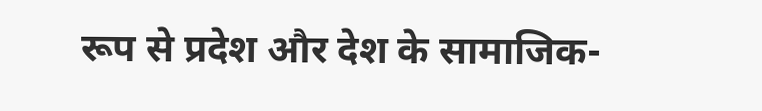रूप से प्रदेश और देश के सामाजिक-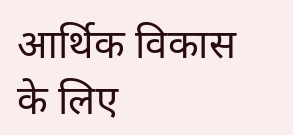आर्थिक विकास के लिए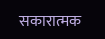सकारात्मक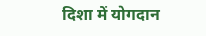दिशा में योगदान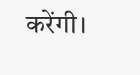करेंगी।